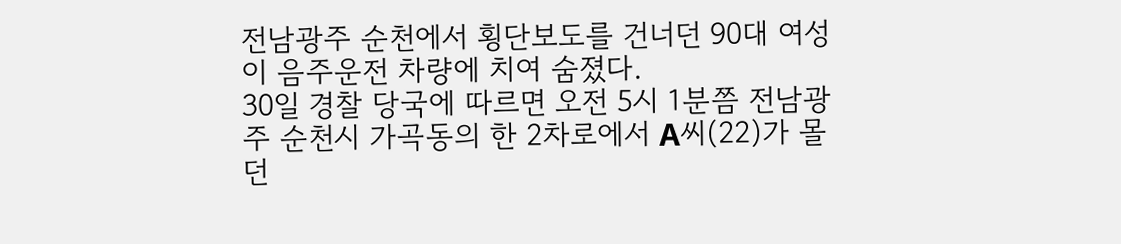전남광주 순천에서 횡단보도를 건너던 90대 여성이 음주운전 차량에 치여 숨졌다.
30일 경찰 당국에 따르면 오전 5시 1분쯤 전남광주 순천시 가곡동의 한 2차로에서 A씨(22)가 몰던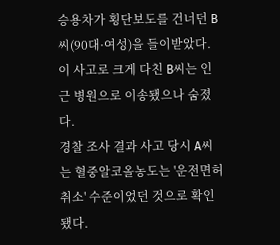승용차가 횡단보도를 건너던 B씨(90대·여성)을 들이받았다.
이 사고로 크게 다친 B씨는 인근 병원으로 이송됐으나 숨졌다.
경찰 조사 결과 사고 당시 A씨는 혈중알코올농도는 '운전면허 취소' 수준이었던 것으로 확인됐다.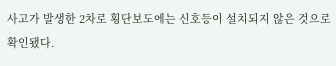사고가 발생한 2차로 횡단보도에는 신호등이 설치되지 않은 것으로 확인됐다.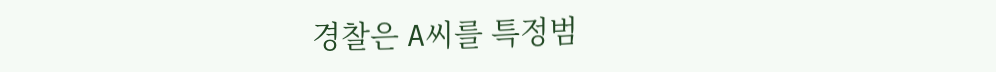경찰은 A씨를 특정범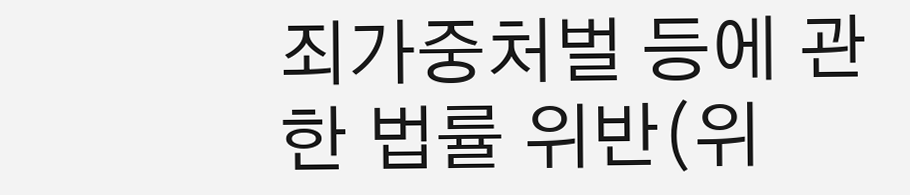죄가중처벌 등에 관한 법률 위반(위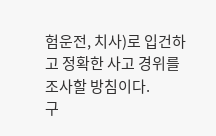험운전, 치사)로 입건하고 정확한 사고 경위를 조사할 방침이다.
구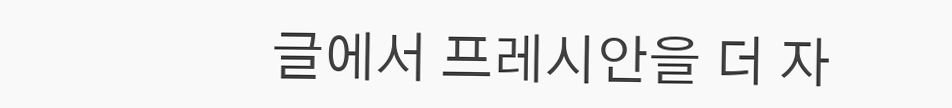글에서 프레시안을 더 자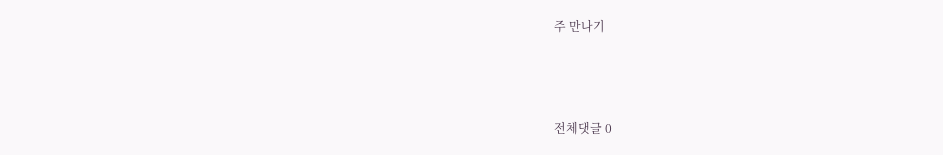주 만나기



전체댓글 0